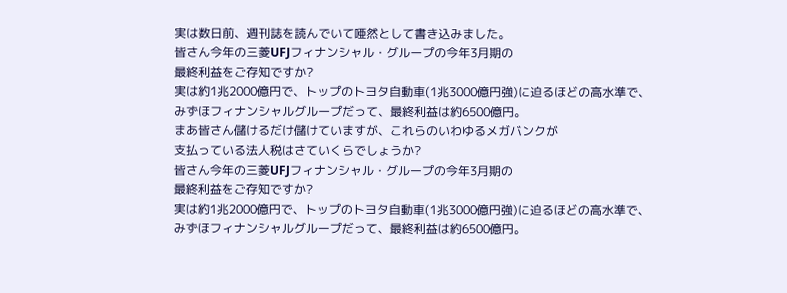実は数日前、週刊誌を読んでいて唖然として書き込みました。
皆さん今年の三菱UFJフィナンシャル・グループの今年3月期の
最終利益をご存知ですか?
実は約1兆2000億円で、トップのトヨタ自動車(1兆3000億円強)に迫るほどの高水準で、
みずほフィナンシャルグループだって、最終利益は約6500億円。
まあ皆さん儲けるだけ儲けていますが、これらのいわゆるメガバンクが
支払っている法人税はさていくらでしょうか?
皆さん今年の三菱UFJフィナンシャル・グループの今年3月期の
最終利益をご存知ですか?
実は約1兆2000億円で、トップのトヨタ自動車(1兆3000億円強)に迫るほどの高水準で、
みずほフィナンシャルグループだって、最終利益は約6500億円。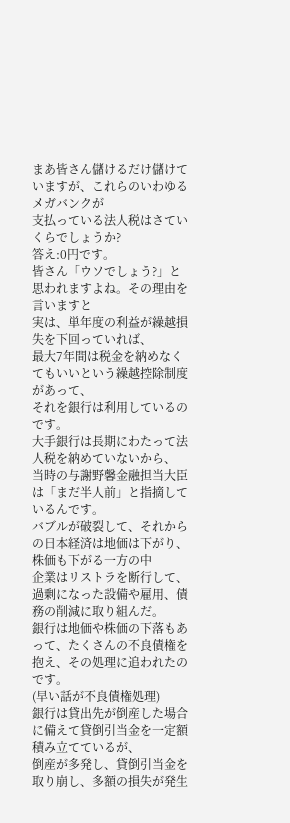まあ皆さん儲けるだけ儲けていますが、これらのいわゆるメガバンクが
支払っている法人税はさていくらでしょうか?
答え:0円です。
皆さん「ウソでしょう?」と思われますよね。その理由を言いますと
実は、単年度の利益が繰越損失を下回っていれば、
最大7年間は税金を納めなくてもいいという繰越控除制度があって、
それを銀行は利用しているのです。
大手銀行は長期にわたって法人税を納めていないから、
当時の与謝野馨金融担当大臣は「まだ半人前」と指摘しているんです。
バブルが破裂して、それからの日本経済は地価は下がり、株価も下がる一方の中
企業はリストラを断行して、過剰になった設備や雇用、債務の削減に取り組んだ。
銀行は地価や株価の下落もあって、たくさんの不良債権を抱え、その処理に追われたのです。
(早い話が不良債権処理)
銀行は貸出先が倒産した場合に備えて貸倒引当金を一定額積み立てているが、
倒産が多発し、貸倒引当金を取り崩し、多額の損失が発生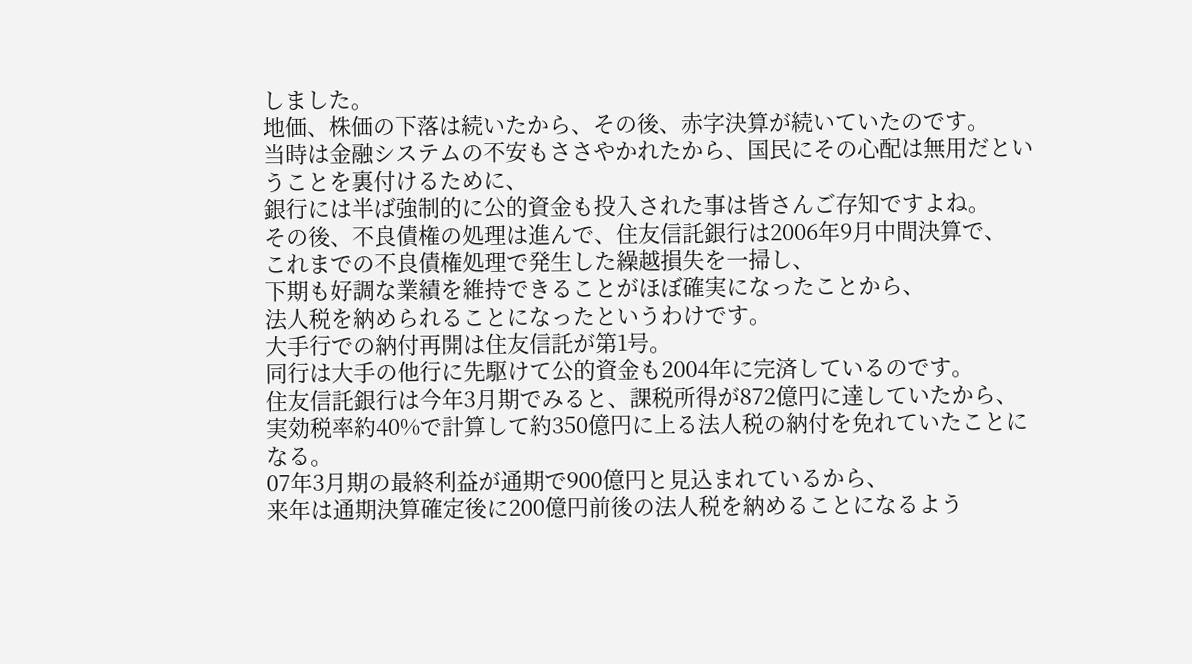しました。
地価、株価の下落は続いたから、その後、赤字決算が続いていたのです。
当時は金融システムの不安もささやかれたから、国民にその心配は無用だということを裏付けるために、
銀行には半ば強制的に公的資金も投入された事は皆さんご存知ですよね。
その後、不良債権の処理は進んで、住友信託銀行は2006年9月中間決算で、
これまでの不良債権処理で発生した繰越損失を一掃し、
下期も好調な業績を維持できることがほぼ確実になったことから、
法人税を納められることになったというわけです。
大手行での納付再開は住友信託が第1号。
同行は大手の他行に先駆けて公的資金も2004年に完済しているのです。
住友信託銀行は今年3月期でみると、課税所得が872億円に達していたから、
実効税率約40%で計算して約350億円に上る法人税の納付を免れていたことになる。
07年3月期の最終利益が通期で900億円と見込まれているから、
来年は通期決算確定後に200億円前後の法人税を納めることになるよう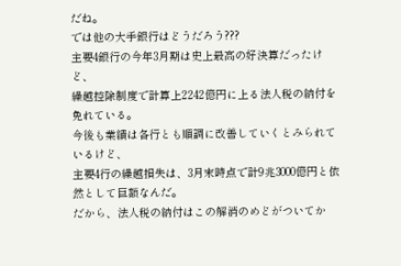だね。
では他の大手銀行はどうだろう???
主要4銀行の今年3月期は史上最高の好決算だったけど、
繰越控除制度で計算上2242億円に上る法人税の納付を免れている。
今後も業績は各行とも順調に改善していくとみられているけど、
主要4行の繰越損失は、3月末時点で計9兆3000億円と依然として巨額なんだ。
だから、法人税の納付はこの解消のめどがついてか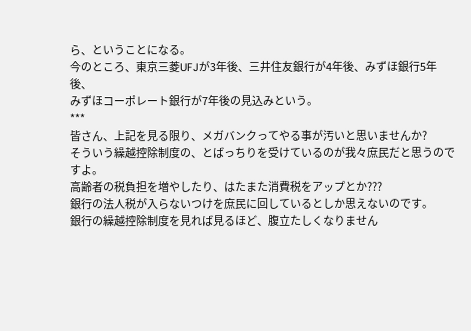ら、ということになる。
今のところ、東京三菱UFJが3年後、三井住友銀行が4年後、みずほ銀行5年後、
みずほコーポレート銀行が7年後の見込みという。
***
皆さん、上記を見る限り、メガバンクってやる事が汚いと思いませんか?
そういう繰越控除制度の、とばっちりを受けているのが我々庶民だと思うのですよ。
高齢者の税負担を増やしたり、はたまた消費税をアップとか???
銀行の法人税が入らないつけを庶民に回しているとしか思えないのです。
銀行の繰越控除制度を見れば見るほど、腹立たしくなりません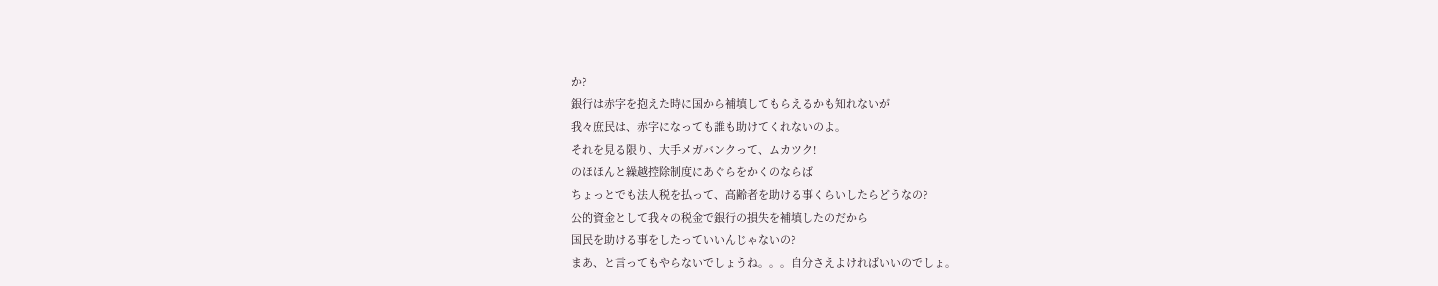か?
銀行は赤字を抱えた時に国から補填してもらえるかも知れないが
我々庶民は、赤字になっても誰も助けてくれないのよ。
それを見る限り、大手メガバンクって、ムカツク!
のほほんと繰越控除制度にあぐらをかくのならば
ちょっとでも法人税を払って、高齢者を助ける事くらいしたらどうなの?
公的資金として我々の税金で銀行の損失を補填したのだから
国民を助ける事をしたっていいんじゃないの?
まあ、と言ってもやらないでしょうね。。。自分さえよければいいのでしょ。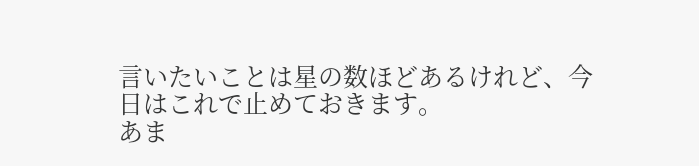言いたいことは星の数ほどあるけれど、今日はこれで止めておきます。
あま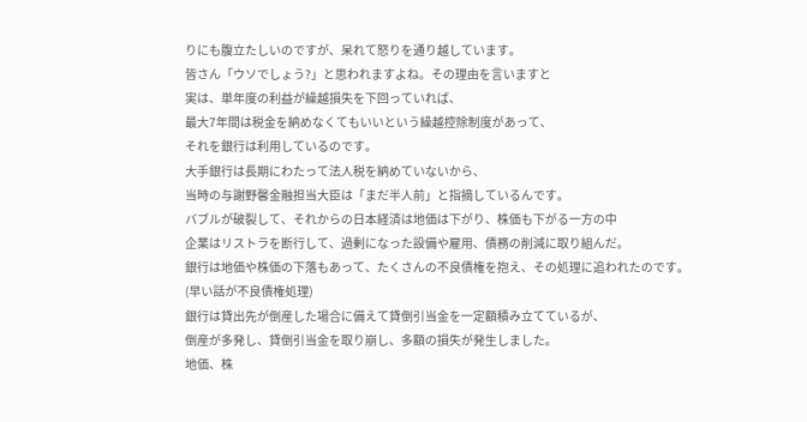りにも腹立たしいのですが、呆れて怒りを通り越しています。
皆さん「ウソでしょう?」と思われますよね。その理由を言いますと
実は、単年度の利益が繰越損失を下回っていれば、
最大7年間は税金を納めなくてもいいという繰越控除制度があって、
それを銀行は利用しているのです。
大手銀行は長期にわたって法人税を納めていないから、
当時の与謝野馨金融担当大臣は「まだ半人前」と指摘しているんです。
バブルが破裂して、それからの日本経済は地価は下がり、株価も下がる一方の中
企業はリストラを断行して、過剰になった設備や雇用、債務の削減に取り組んだ。
銀行は地価や株価の下落もあって、たくさんの不良債権を抱え、その処理に追われたのです。
(早い話が不良債権処理)
銀行は貸出先が倒産した場合に備えて貸倒引当金を一定額積み立てているが、
倒産が多発し、貸倒引当金を取り崩し、多額の損失が発生しました。
地価、株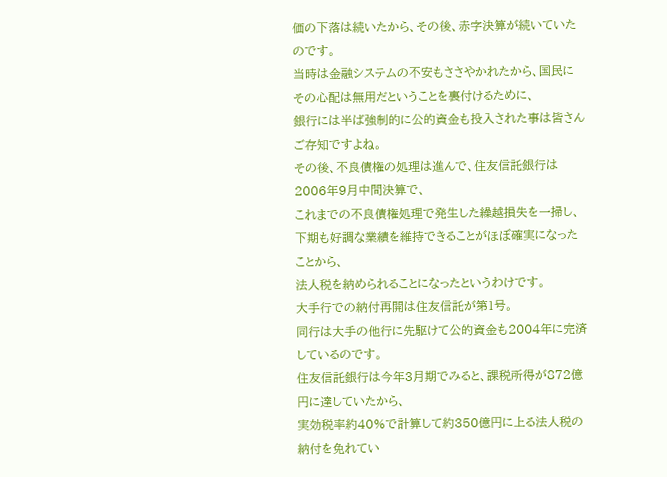価の下落は続いたから、その後、赤字決算が続いていたのです。
当時は金融システムの不安もささやかれたから、国民にその心配は無用だということを裏付けるために、
銀行には半ば強制的に公的資金も投入された事は皆さんご存知ですよね。
その後、不良債権の処理は進んで、住友信託銀行は2006年9月中間決算で、
これまでの不良債権処理で発生した繰越損失を一掃し、
下期も好調な業績を維持できることがほぼ確実になったことから、
法人税を納められることになったというわけです。
大手行での納付再開は住友信託が第1号。
同行は大手の他行に先駆けて公的資金も2004年に完済しているのです。
住友信託銀行は今年3月期でみると、課税所得が872億円に達していたから、
実効税率約40%で計算して約350億円に上る法人税の納付を免れてい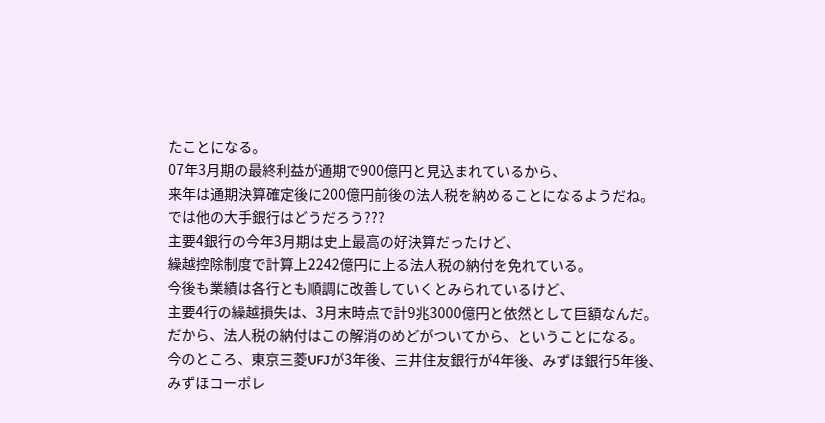たことになる。
07年3月期の最終利益が通期で900億円と見込まれているから、
来年は通期決算確定後に200億円前後の法人税を納めることになるようだね。
では他の大手銀行はどうだろう???
主要4銀行の今年3月期は史上最高の好決算だったけど、
繰越控除制度で計算上2242億円に上る法人税の納付を免れている。
今後も業績は各行とも順調に改善していくとみられているけど、
主要4行の繰越損失は、3月末時点で計9兆3000億円と依然として巨額なんだ。
だから、法人税の納付はこの解消のめどがついてから、ということになる。
今のところ、東京三菱UFJが3年後、三井住友銀行が4年後、みずほ銀行5年後、
みずほコーポレ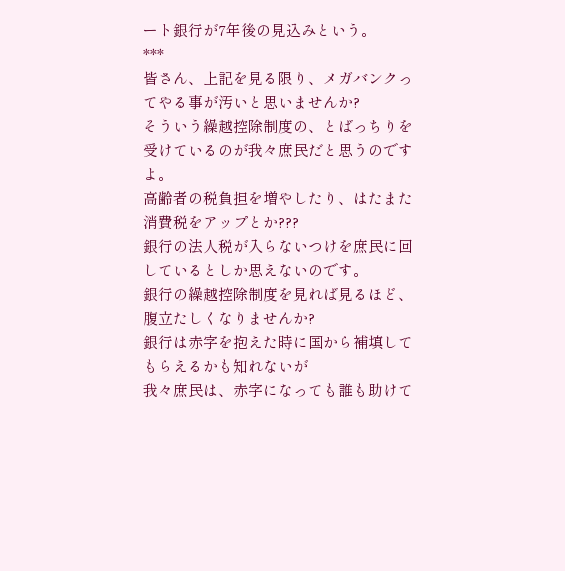ート銀行が7年後の見込みという。
***
皆さん、上記を見る限り、メガバンクってやる事が汚いと思いませんか?
そういう繰越控除制度の、とばっちりを受けているのが我々庶民だと思うのですよ。
高齢者の税負担を増やしたり、はたまた消費税をアップとか???
銀行の法人税が入らないつけを庶民に回しているとしか思えないのです。
銀行の繰越控除制度を見れば見るほど、腹立たしくなりませんか?
銀行は赤字を抱えた時に国から補填してもらえるかも知れないが
我々庶民は、赤字になっても誰も助けて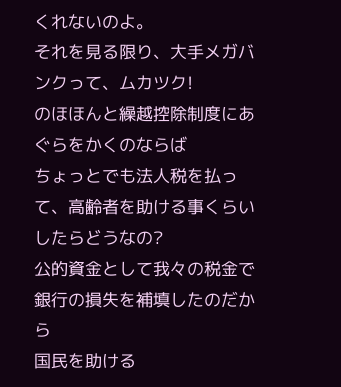くれないのよ。
それを見る限り、大手メガバンクって、ムカツク!
のほほんと繰越控除制度にあぐらをかくのならば
ちょっとでも法人税を払って、高齢者を助ける事くらいしたらどうなの?
公的資金として我々の税金で銀行の損失を補填したのだから
国民を助ける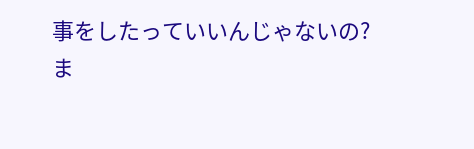事をしたっていいんじゃないの?
ま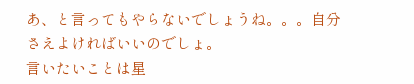あ、と言ってもやらないでしょうね。。。自分さえよければいいのでしょ。
言いたいことは星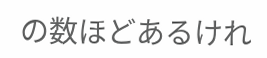の数ほどあるけれ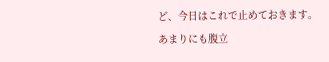ど、今日はこれで止めておきます。
あまりにも腹立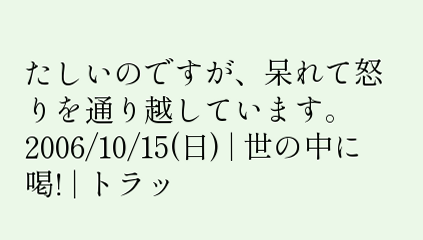たしいのですが、呆れて怒りを通り越しています。
2006/10/15(日) | 世の中に喝! | トラッ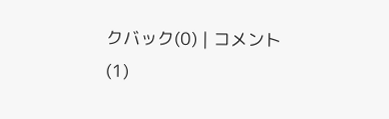クバック(0) | コメント(1)